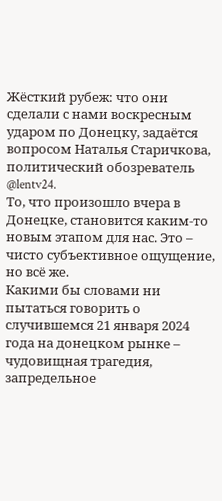Жёсткий рубеж: что они сделали с нами воскресным ударом по Донецку, задаётся вопросом Наталья Старичкова, политический обозреватель @lentv24.
То, что произошло вчера в Донецке, становится каким-то новым этапом для нас. Это – чисто субъективное ощущение, но всё же.
Какими бы словами ни пытаться говорить о случившемся 21 января 2024 года на донецком рынке – чудовищная трагедия, запредельное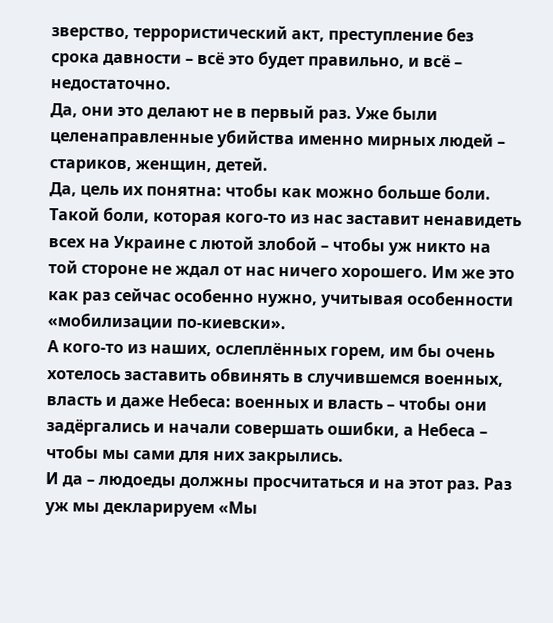зверство, террористический акт, преступление без срока давности – всё это будет правильно, и всё – недостаточно.
Да, они это делают не в первый раз. Уже были целенаправленные убийства именно мирных людей – стариков, женщин, детей.
Да, цель их понятна: чтобы как можно больше боли.
Такой боли, которая кого-то из нас заставит ненавидеть всех на Украине с лютой злобой – чтобы уж никто на той стороне не ждал от нас ничего хорошего. Им же это как раз сейчас особенно нужно, учитывая особенности «мобилизации по-киевски».
А кого-то из наших, ослеплённых горем, им бы очень хотелось заставить обвинять в случившемся военных, власть и даже Небеса: военных и власть – чтобы они задёргались и начали совершать ошибки, а Небеса – чтобы мы сами для них закрылись.
И да – людоеды должны просчитаться и на этот раз. Раз уж мы декларируем «Мы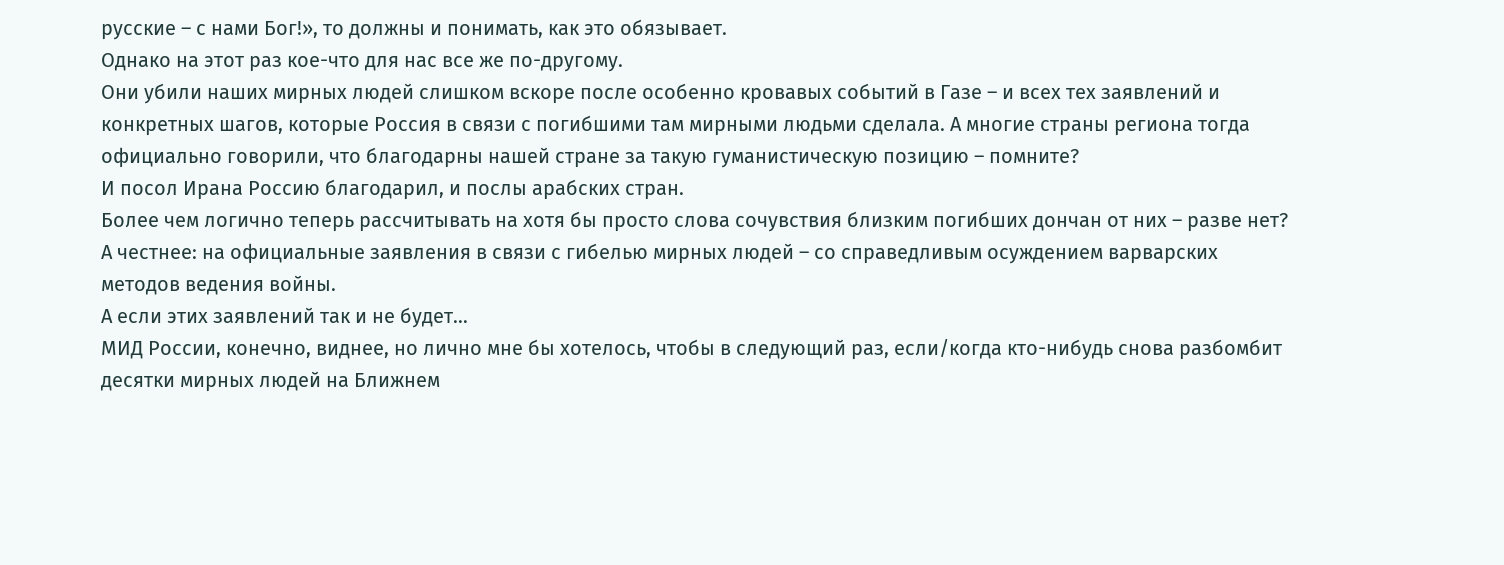русские – с нами Бог!», то должны и понимать, как это обязывает.
Однако на этот раз кое-что для нас все же по-другому.
Они убили наших мирных людей слишком вскоре после особенно кровавых событий в Газе – и всех тех заявлений и конкретных шагов, которые Россия в связи с погибшими там мирными людьми сделала. А многие страны региона тогда официально говорили, что благодарны нашей стране за такую гуманистическую позицию – помните?
И посол Ирана Россию благодарил, и послы арабских стран.
Более чем логично теперь рассчитывать на хотя бы просто слова сочувствия близким погибших дончан от них – разве нет? А честнее: на официальные заявления в связи с гибелью мирных людей – со справедливым осуждением варварских методов ведения войны.
А если этих заявлений так и не будет…
МИД России, конечно, виднее, но лично мне бы хотелось, чтобы в следующий раз, если/когда кто-нибудь снова разбомбит десятки мирных людей на Ближнем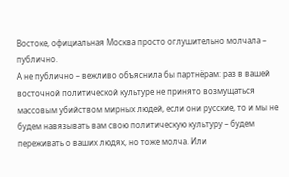Востоке, официальная Москва просто оглушительно молчала – публично.
А не публично – вежливо объяснила бы партнёрам: раз в вашей восточной политической культуре не принято возмущаться массовым убийством мирных людей, если они русские, то и мы не будем навязывать вам свою политическую культуру – будем переживать о ваших людях, но тоже молча. Или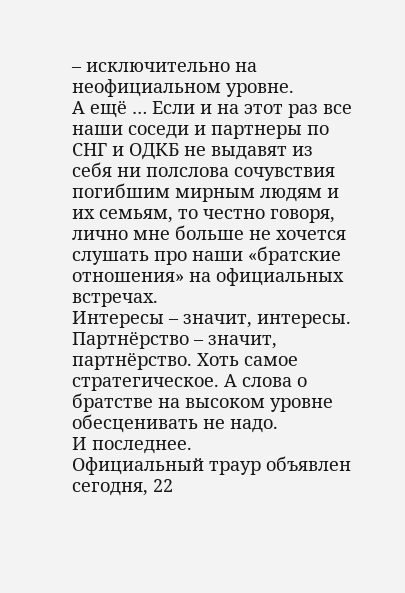– исключительно на неофициальном уровне.
А ещё … Если и на этот раз все наши соседи и партнеры по СНГ и ОДКБ не выдавят из себя ни полслова сочувствия погибшим мирным людям и их семьям, то честно говоря, лично мне больше не хочется слушать про наши «братские отношения» на официальных встречах.
Интересы – значит, интересы. Партнёрство – значит, партнёрство. Хоть самое стратегическое. А слова о братстве на высоком уровне обесценивать не надо.
И последнее.
Официальный траур объявлен сегодня, 22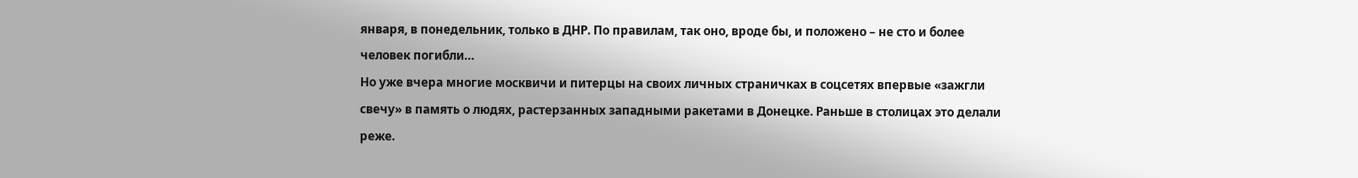января, в понедельник, только в ДНР. По правилам, так оно, вроде бы, и положено – не сто и более человек погибли…
Но уже вчера многие москвичи и питерцы на своих личных страничках в соцсетях впервые «зажгли свечу» в память о людях, растерзанных западными ракетами в Донецке. Раньше в столицах это делали реже.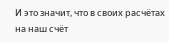И это значит, что в своих расчётах на наш счёт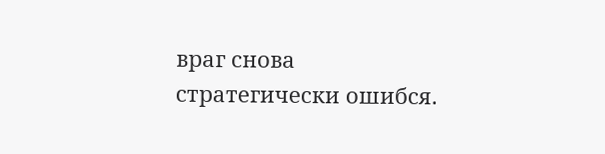враг снова стратегически ошибся.